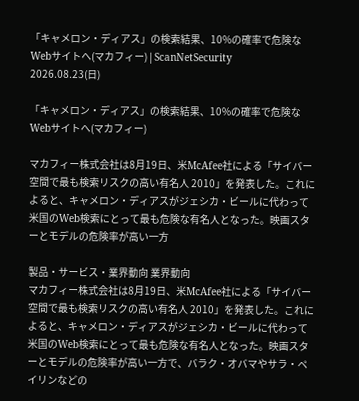「キャメロン・ディアス」の検索結果、10%の確率で危険なWebサイトへ(マカフィー) | ScanNetSecurity
2026.08.23(日)

「キャメロン・ディアス」の検索結果、10%の確率で危険なWebサイトへ(マカフィー)

マカフィー株式会社は8月19日、米McAfee社による「サイバー空間で最も検索リスクの高い有名人 2010」を発表した。これによると、キャメロン・ディアスがジェシカ・ビールに代わって米国のWeb検索にとって最も危険な有名人となった。映画スターとモデルの危険率が高い一方

製品・サービス・業界動向 業界動向
マカフィー株式会社は8月19日、米McAfee社による「サイバー空間で最も検索リスクの高い有名人 2010」を発表した。これによると、キャメロン・ディアスがジェシカ・ビールに代わって米国のWeb検索にとって最も危険な有名人となった。映画スターとモデルの危険率が高い一方で、バラク・オバマやサラ・ペイリンなどの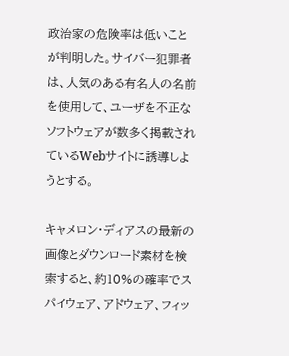政治家の危険率は低いことが判明した。サイバー犯罪者は、人気のある有名人の名前を使用して、ユーザを不正なソフトウェアが数多く掲載されているWebサイトに誘導しようとする。

キャメロン・ディアスの最新の画像とダウンロード素材を検索すると、約10%の確率でスパイウェア、アドウェア、フィッ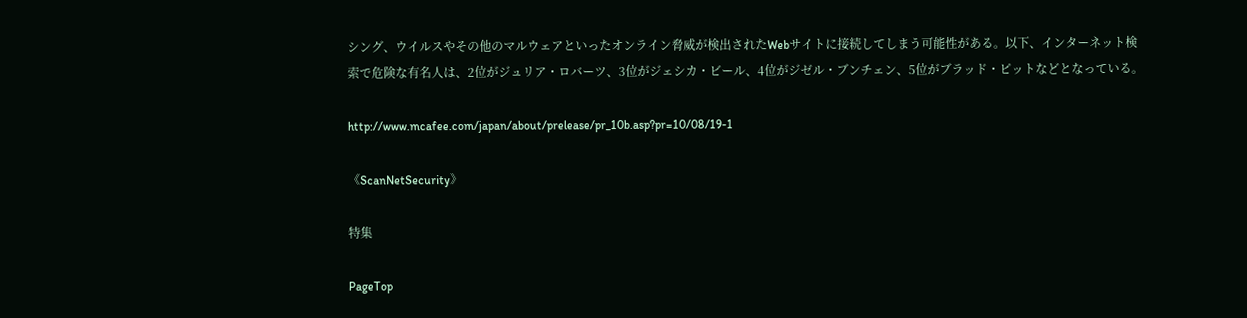シング、ウイルスやその他のマルウェアといったオンライン脅威が検出されたWebサイトに接続してしまう可能性がある。以下、インターネット検索で危険な有名人は、2位がジュリア・ロバーツ、3位がジェシカ・ビール、4位がジゼル・ブンチェン、5位がブラッド・ピットなどとなっている。

http://www.mcafee.com/japan/about/prelease/pr_10b.asp?pr=10/08/19-1

《ScanNetSecurity》

特集

PageTop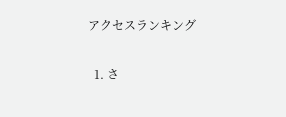アクセスランキング

  1. さ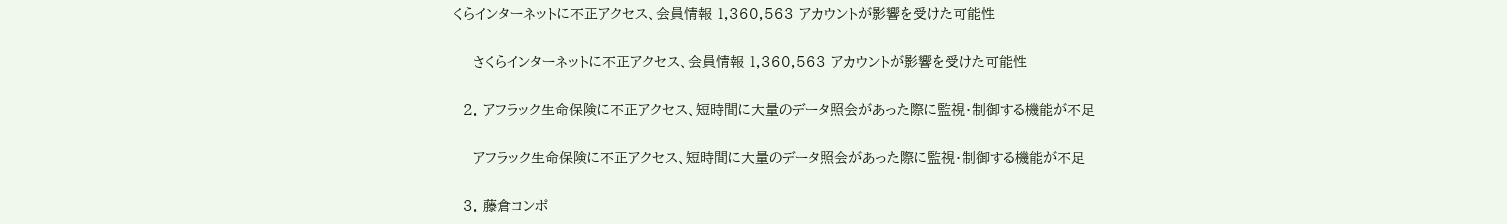くらインターネットに不正アクセス、会員情報 1,360,563 アカウントが影響を受けた可能性

    さくらインターネットに不正アクセス、会員情報 1,360,563 アカウントが影響を受けた可能性

  2. アフラック生命保険に不正アクセス、短時間に大量のデータ照会があった際に監視・制御する機能が不足

    アフラック生命保険に不正アクセス、短時間に大量のデータ照会があった際に監視・制御する機能が不足

  3. 藤倉コンポ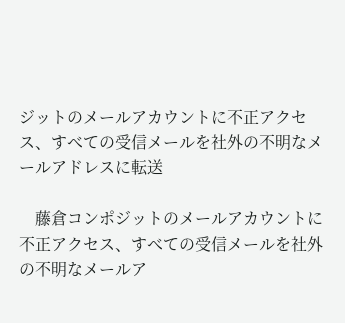ジットのメールアカウントに不正アクセス、すべての受信メールを社外の不明なメールアドレスに転送

    藤倉コンポジットのメールアカウントに不正アクセス、すべての受信メールを社外の不明なメールア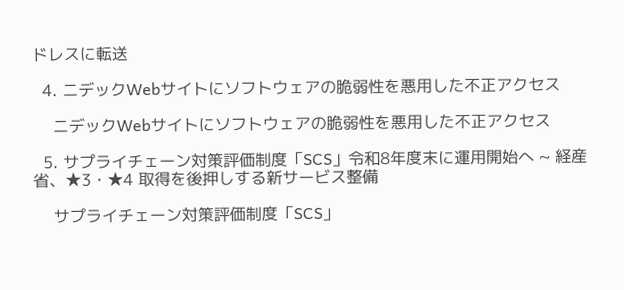ドレスに転送

  4. ニデックWebサイトにソフトウェアの脆弱性を悪用した不正アクセス

    ニデックWebサイトにソフトウェアの脆弱性を悪用した不正アクセス

  5. サプライチェーン対策評価制度「SCS」令和8年度末に運用開始へ ~ 経産省、★3・★4 取得を後押しする新サービス整備

    サプライチェーン対策評価制度「SCS」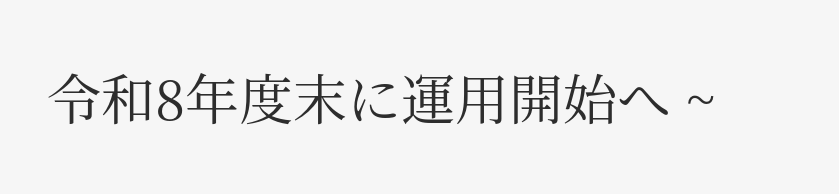令和8年度末に運用開始へ ~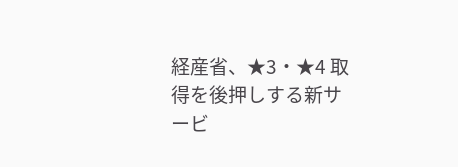経産省、★3・★4 取得を後押しする新サービ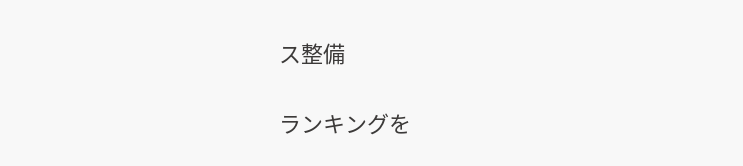ス整備

ランキングを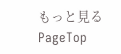もっと見る
PageTop